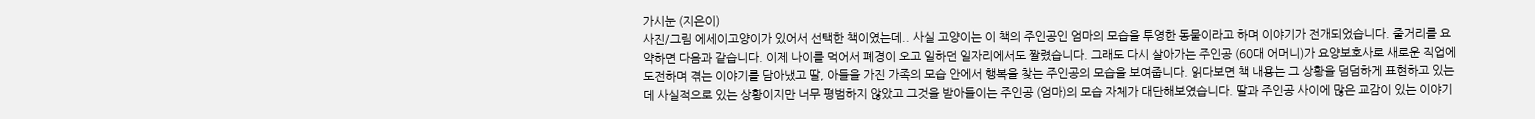가시눈 (지은이)
사진/그림 에세이고양이가 있어서 선택한 책이였는데.. 사실 고양이는 이 책의 주인공인 엄마의 모습을 투영한 동물이라고 하며 이야기가 전개되었습니다. 줄거리를 요약하면 다음과 같습니다. 이제 나이를 먹어서 폐경이 오고 일하던 일자리에서도 짤렸습니다. 그래도 다시 살아가는 주인공 (60대 어머니)가 요양보호사로 새로운 직업에 도전하며 겪는 이야기를 담아냈고 딸, 아들을 가진 가족의 모습 안에서 행복을 찾는 주인공의 모습을 보여줍니다. 읽다보면 책 내용는 그 상황을 덤덤하게 표현하고 있는데 사실적으로 있는 상황이지만 너무 평범하지 않았고 그것을 받아들이는 주인공 (엄마)의 모습 자체가 대단해보였습니다. 딸과 주인공 사이에 많은 교감이 있는 이야기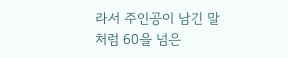라서 주인공이 남긴 말 처럼 60을 넘은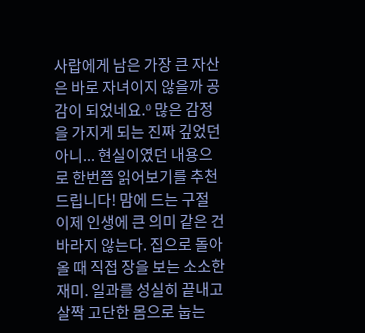사랍에게 남은 가장 큰 자산은 바로 자녀이지 않을까 공감이 되었네요.⁰ 많은 감정을 가지게 되는 진짜 깊었던 아니... 현실이였던 내용으로 한번쯤 읽어보기를 추천드립니다! 맘에 드는 구절 이제 인생에 큰 의미 같은 건 바라지 않는다. 집으로 돌아올 때 직접 장을 보는 소소한 재미. 일과를 성실히 끝내고 살짝 고단한 몸으로 눕는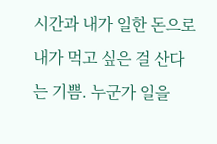시간과 내가 일한 돈으로 내가 먹고 싶은 걸 산다는 기쁨. 누군가 일을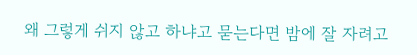왜 그렇게 쉬지 않고 하냐고 묻는다면 밤에 잘 자려고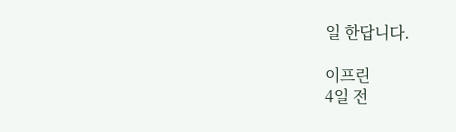일 한답니다.

이프린
4일 전